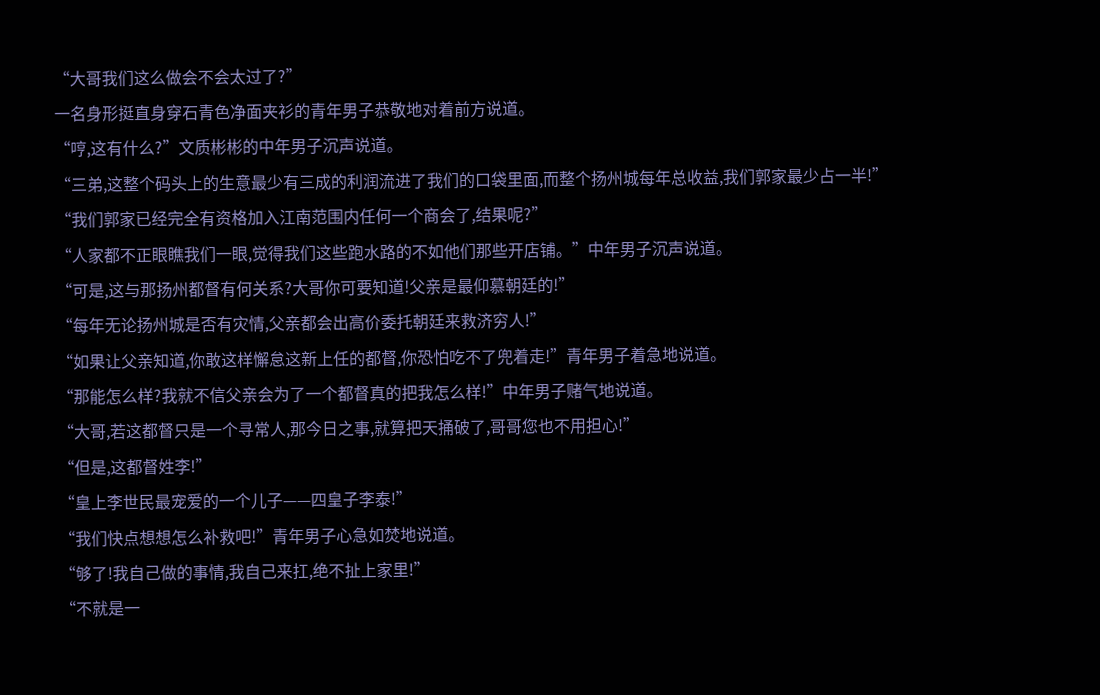“大哥我们这么做会不会太过了?”
一名身形挺直身穿石青色净面夹衫的青年男子恭敬地对着前方说道。
“哼,这有什么?”文质彬彬的中年男子沉声说道。
“三弟,这整个码头上的生意最少有三成的利润流进了我们的口袋里面,而整个扬州城每年总收益,我们郭家最少占一半!”
“我们郭家已经完全有资格加入江南范围内任何一个商会了,结果呢?”
“人家都不正眼瞧我们一眼,觉得我们这些跑水路的不如他们那些开店铺。”中年男子沉声说道。
“可是,这与那扬州都督有何关系?大哥你可要知道!父亲是最仰慕朝廷的!”
“每年无论扬州城是否有灾情,父亲都会出高价委托朝廷来救济穷人!”
“如果让父亲知道,你敢这样懈怠这新上任的都督,你恐怕吃不了兜着走!”青年男子着急地说道。
“那能怎么样?我就不信父亲会为了一个都督真的把我怎么样!”中年男子赌气地说道。
“大哥,若这都督只是一个寻常人,那今日之事,就算把天捅破了,哥哥您也不用担心!”
“但是,这都督姓李!”
“皇上李世民最宠爱的一个儿子——四皇子李泰!”
“我们快点想想怎么补救吧!”青年男子心急如焚地说道。
“够了!我自己做的事情,我自己来扛,绝不扯上家里!”
“不就是一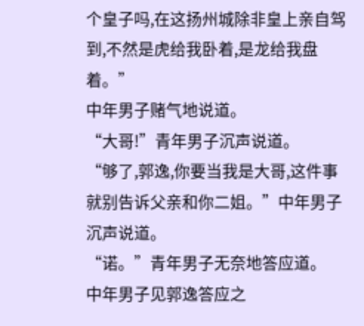个皇子吗,在这扬州城除非皇上亲自驾到,不然是虎给我卧着,是龙给我盘着。”
中年男子赌气地说道。
“大哥!”青年男子沉声说道。
“够了,郭逸,你要当我是大哥,这件事就别告诉父亲和你二姐。”中年男子沉声说道。
“诺。”青年男子无奈地答应道。
中年男子见郭逸答应之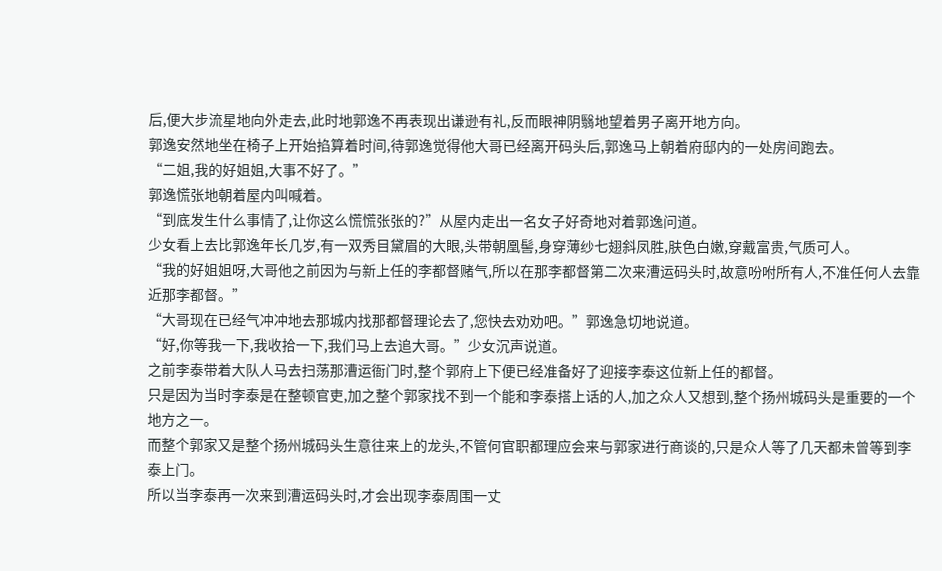后,便大步流星地向外走去,此时地郭逸不再表现出谦逊有礼,反而眼神阴翳地望着男子离开地方向。
郭逸安然地坐在椅子上开始掐算着时间,待郭逸觉得他大哥已经离开码头后,郭逸马上朝着府邸内的一处房间跑去。
“二姐,我的好姐姐,大事不好了。”
郭逸慌张地朝着屋内叫喊着。
“到底发生什么事情了,让你这么慌慌张张的?”从屋内走出一名女子好奇地对着郭逸问道。
少女看上去比郭逸年长几岁,有一双秀目黛眉的大眼,头带朝凰髻,身穿薄纱七翅斜凤胜,肤色白嫩,穿戴富贵,气质可人。
“我的好姐姐呀,大哥他之前因为与新上任的李都督赌气,所以在那李都督第二次来漕运码头时,故意吩咐所有人,不准任何人去靠近那李都督。”
“大哥现在已经气冲冲地去那城内找那都督理论去了,您快去劝劝吧。”郭逸急切地说道。
“好,你等我一下,我收拾一下,我们马上去追大哥。”少女沉声说道。
之前李泰带着大队人马去扫荡那漕运衙门时,整个郭府上下便已经准备好了迎接李泰这位新上任的都督。
只是因为当时李泰是在整顿官吏,加之整个郭家找不到一个能和李泰搭上话的人,加之众人又想到,整个扬州城码头是重要的一个地方之一。
而整个郭家又是整个扬州城码头生意往来上的龙头,不管何官职都理应会来与郭家进行商谈的,只是众人等了几天都未曾等到李泰上门。
所以当李泰再一次来到漕运码头时,才会出现李泰周围一丈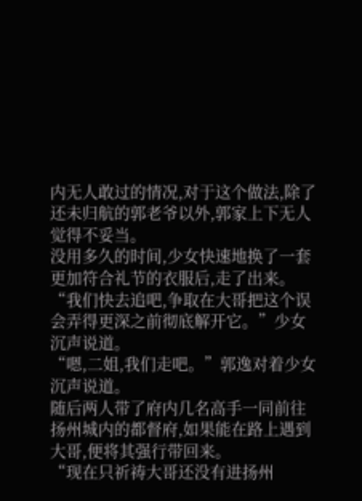内无人敢过的情况,对于这个做法,除了还未归航的郭老爷以外,郭家上下无人觉得不妥当。
没用多久的时间,少女快速地换了一套更加符合礼节的衣服后,走了出来。
“我们快去追吧,争取在大哥把这个误会弄得更深之前彻底解开它。”少女沉声说道。
“嗯,二姐,我们走吧。”郭逸对着少女沉声说道。
随后两人带了府内几名高手一同前往扬州城内的都督府,如果能在路上遇到大哥,便将其强行带回来。
“现在只祈祷大哥还没有进扬州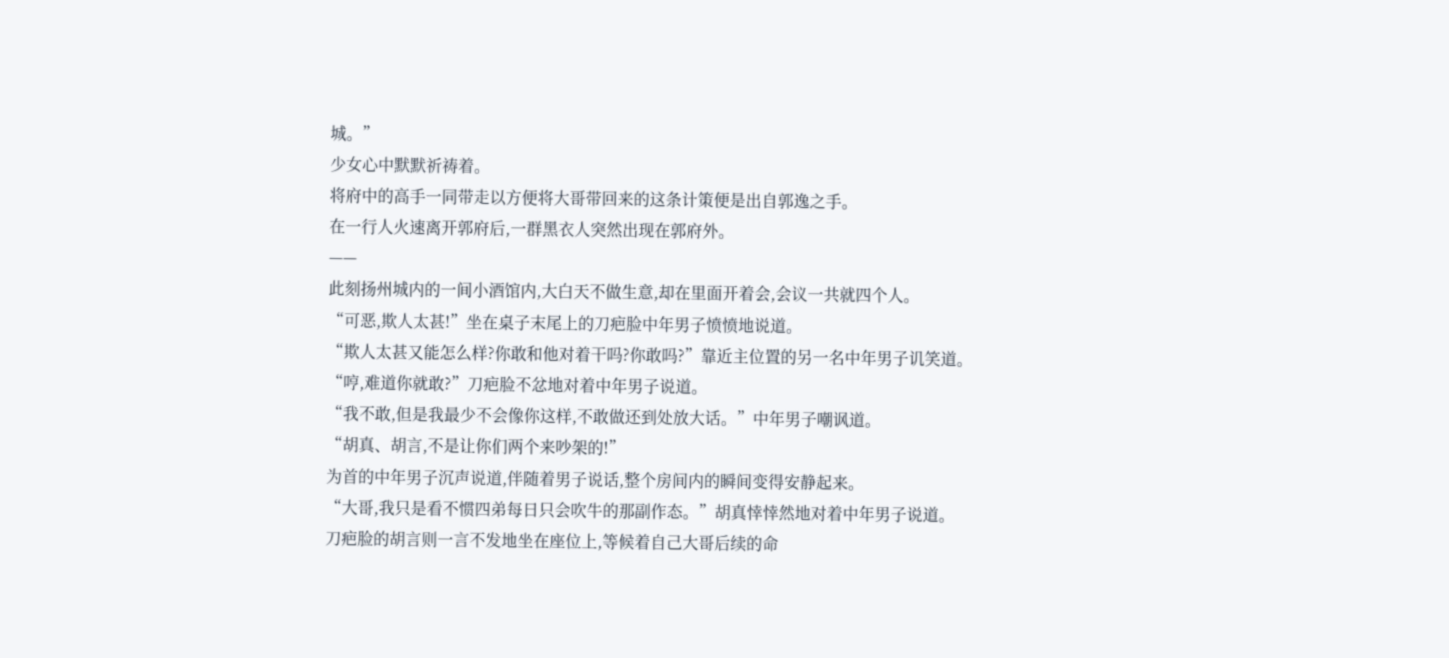城。”
少女心中默默祈祷着。
将府中的高手一同带走以方便将大哥带回来的这条计策便是出自郭逸之手。
在一行人火速离开郭府后,一群黑衣人突然出现在郭府外。
——
此刻扬州城内的一间小酒馆内,大白天不做生意,却在里面开着会,会议一共就四个人。
“可恶,欺人太甚!”坐在桌子末尾上的刀疤脸中年男子愤愤地说道。
“欺人太甚又能怎么样?你敢和他对着干吗?你敢吗?”靠近主位置的另一名中年男子讥笑道。
“哼,难道你就敢?”刀疤脸不忿地对着中年男子说道。
“我不敢,但是我最少不会像你这样,不敢做还到处放大话。”中年男子嘲讽道。
“胡真、胡言,不是让你们两个来吵架的!”
为首的中年男子沉声说道,伴随着男子说话,整个房间内的瞬间变得安静起来。
“大哥,我只是看不惯四弟每日只会吹牛的那副作态。”胡真悻悻然地对着中年男子说道。
刀疤脸的胡言则一言不发地坐在座位上,等候着自己大哥后续的命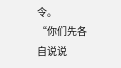令。
“你们先各自说说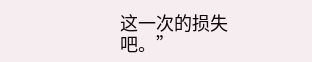这一次的损失吧。”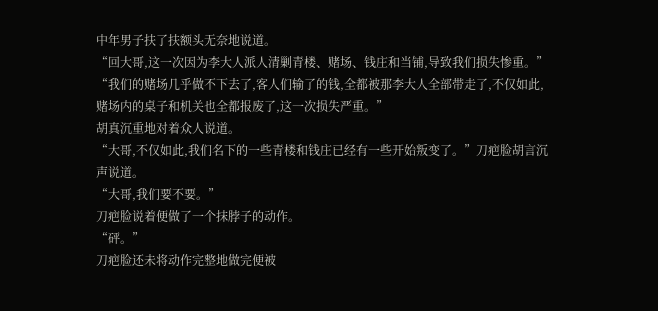中年男子扶了扶额头无奈地说道。
“回大哥,这一次因为李大人派人清剿青楼、赌场、钱庄和当铺,导致我们损失惨重。”
“我们的赌场几乎做不下去了,客人们输了的钱,全都被那李大人全部带走了,不仅如此,赌场内的桌子和机关也全都报废了,这一次损失严重。”
胡真沉重地对着众人说道。
“大哥,不仅如此,我们名下的一些青楼和钱庄已经有一些开始叛变了。”刀疤脸胡言沉声说道。
“大哥,我们要不要。”
刀疤脸说着便做了一个抹脖子的动作。
“砰。”
刀疤脸还未将动作完整地做完便被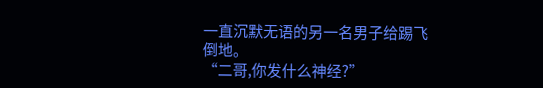一直沉默无语的另一名男子给踢飞倒地。
“二哥,你发什么神经?”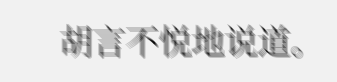胡言不悦地说道。